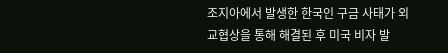조지아에서 발생한 한국인 구금 사태가 외교협상을 통해 해결된 후 미국 비자 발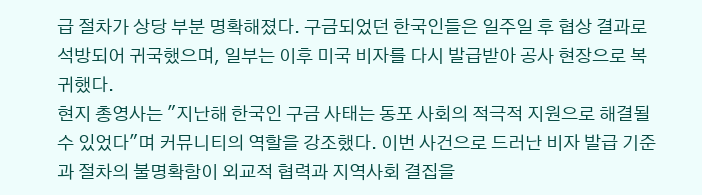급 절차가 상당 부분 명확해졌다. 구금되었던 한국인들은 일주일 후 협상 결과로 석방되어 귀국했으며, 일부는 이후 미국 비자를 다시 발급받아 공사 현장으로 복귀했다.
현지 총영사는 "지난해 한국인 구금 사태는 동포 사회의 적극적 지원으로 해결될 수 있었다"며 커뮤니티의 역할을 강조했다. 이번 사건으로 드러난 비자 발급 기준과 절차의 불명확함이 외교적 협력과 지역사회 결집을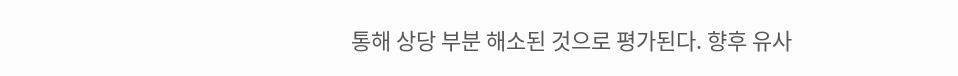통해 상당 부분 해소된 것으로 평가된다. 향후 유사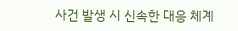사건 발생 시 신속한 대응 체계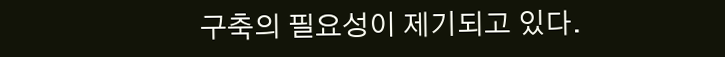구축의 필요성이 제기되고 있다.